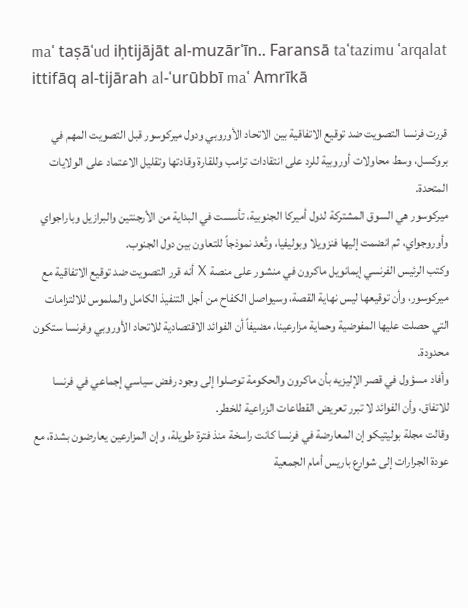maʿ taṣāʿud iḥtijājāt al-muzārʿīn.. Faransā taʿtazimu ʿarqalat ittifāq al-tijārah al-ʿurūbbī maʿ Amrīkā

قررت فرنسا التصويت ضد توقيع الاتفاقية بين الاتحاد الأوروبي ودول ميركوسور قبل التصويت المهم في بروكسل، وسط محاولات أوروبية للرد على انتقادات ترامب وللقارة وقادتها وتقليل الاعتماد على الولايات المتحدة.
ميركوسور هي السوق المشتركة لدول أميركا الجنوبية، تأسست في البداية من الأرجنتين والبرازيل وباراجواي وأوروجواي، ثم انضمت إليها فنزويلا وبوليفيا، وتُعد نموذجاً للتعاون بين دول الجنوب.
وكتب الرئيس الفرنسي إيمانويل ماكرون في منشور على منصة X أنه قرر التصويت ضد توقيع الاتفاقية مع ميركوسور، وأن توقيعها ليس نهاية القصة، وسيواصل الكفاح من أجل التنفيذ الكامل والملموس للالتزامات التي حصلت عليها المفوضية وحماية مزارعينا، مضيفاً أن الفوائد الاقتصادية للاتحاد الأوروبي وفرنسا ستكون محدودة.
وأفاد مسؤول في قصر الإليزيه بأن ماكرون والحكومة توصلوا إلى وجود رفض سياسي إجماعي في فرنسا للاتفاق، وأن الفوائد لا تبرر تعريض القطاعات الزراعية للخطر.
وقالت مجلة بوليتيكو إن المعارضة في فرنسا كانت راسخة منذ فترة طويلة، وإن المزارعين يعارضون بشدة، مع عودة الجرارات إلى شوارع باريس أمام الجمعية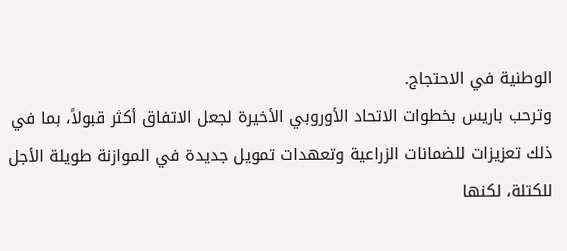الوطنية في الاحتجاج.
وترحب باريس بخطوات الاتحاد الأوروبي الأخيرة لجعل الاتفاق أكثر قبولاً، بما في ذلك تعزيزات للضمانات الزراعية وتعهدات تمويل جديدة في الموازنة طويلة الأجل للكتلة، لكنها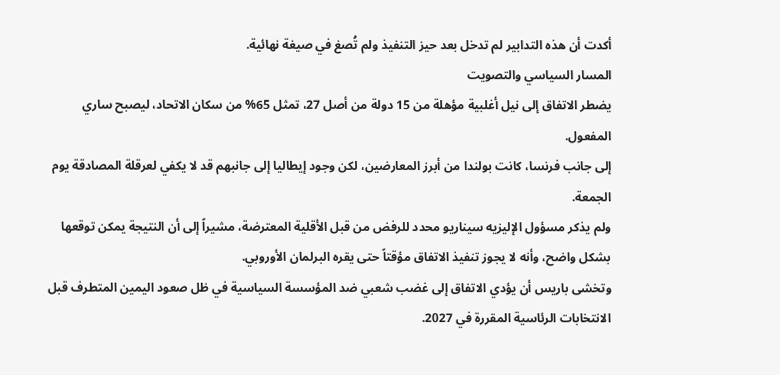أكدت أن هذه التدابير لم تدخل بعد حيز التنفيذ ولم تُصغ في صيغة نهائية.
المسار السياسي والتصويت
يضطر الاتفاق إلى نيل أغلبية مؤهلة من 15 دولة من أصل 27، تمثل 65% من سكان الاتحاد، ليصبح ساري المفعول.
إلى جانب فرنسا، كانت بولندا من أبرز المعارضين، لكن وجود إيطاليا إلى جانبهم قد لا يكفي لعرقلة المصادقة يوم الجمعة.
ولم يذكر مسؤول الإليزيه سيناريو محدد للرفض من قبل الأقلية المعترضة، مشيراً إلى أن النتيجة يمكن توقعها بشكل واضح، وأنه لا يجوز تنفيذ الاتفاق مؤقتاً حتى يقره البرلمان الأوروبي.
وتخشى باريس أن يؤدي الاتفاق إلى غضب شعبي ضد المؤسسة السياسية في ظل صعود اليمين المتطرف قبل الانتخابات الرئاسية المقررة في 2027.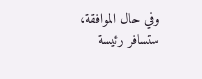وفي حال الموافقة، ستسافر رئيسة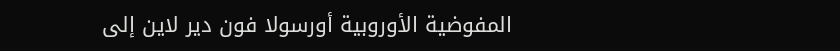المفوضية الأوروبية أورسولا فون دير لاين إلى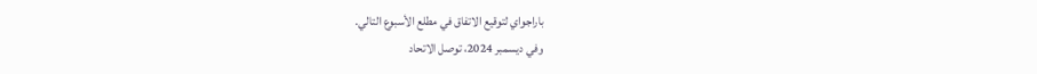باراجواي لتوقيع الاتفاق في مطلع الأسبوع التالي.
وفي ديسمبر 2024، توصل الاتحاد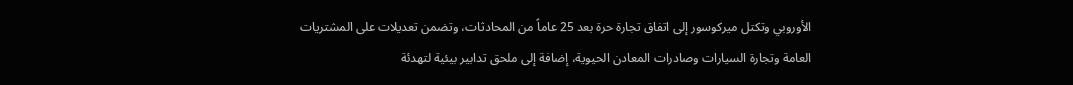الأوروبي وتكتل ميركوسور إلى اتفاق تجارة حرة بعد 25 عاماً من المحادثات، وتضمن تعديلات على المشتريات العامة وتجارة السيارات وصادرات المعادن الحيوية، إضافة إلى ملحق تدابير بيئية لتهدئة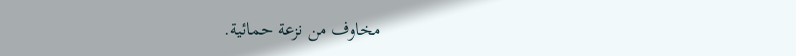مخاوف من نزعة حمائية.